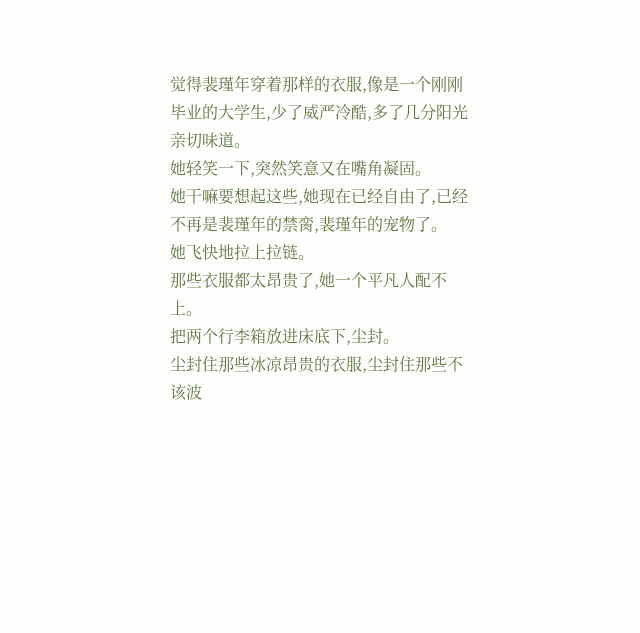觉得裴瑾年穿着那样的衣服,像是一个刚刚毕业的大学生,少了威严冷酷,多了几分阳光亲切味道。
她轻笑一下,突然笑意又在嘴角凝固。
她干嘛要想起这些,她现在已经自由了,已经不再是裴瑾年的禁脔,裴瑾年的宠物了。
她飞快地拉上拉链。
那些衣服都太昂贵了,她一个平凡人配不上。
把两个行李箱放进床底下,尘封。
尘封住那些冰凉昂贵的衣服,尘封住那些不该波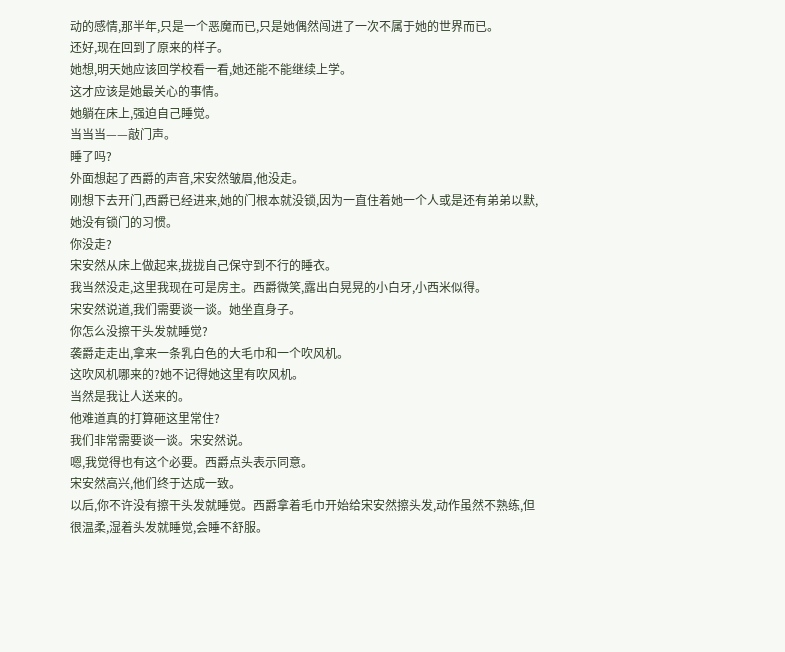动的感情,那半年,只是一个恶魔而已,只是她偶然闯进了一次不属于她的世界而已。
还好,现在回到了原来的样子。
她想,明天她应该回学校看一看,她还能不能继续上学。
这才应该是她最关心的事情。
她躺在床上,强迫自己睡觉。
当当当——敲门声。
睡了吗?
外面想起了西爵的声音,宋安然皱眉,他没走。
刚想下去开门,西爵已经进来,她的门根本就没锁,因为一直住着她一个人或是还有弟弟以默,她没有锁门的习惯。
你没走?
宋安然从床上做起来,拢拢自己保守到不行的睡衣。
我当然没走,这里我现在可是房主。西爵微笑,露出白晃晃的小白牙,小西米似得。
宋安然说道,我们需要谈一谈。她坐直身子。
你怎么没擦干头发就睡觉?
袭爵走走出,拿来一条乳白色的大毛巾和一个吹风机。
这吹风机哪来的?她不记得她这里有吹风机。
当然是我让人送来的。
他难道真的打算砸这里常住?
我们非常需要谈一谈。宋安然说。
嗯,我觉得也有这个必要。西爵点头表示同意。
宋安然高兴,他们终于达成一致。
以后,你不许没有擦干头发就睡觉。西爵拿着毛巾开始给宋安然擦头发,动作虽然不熟练,但很温柔,湿着头发就睡觉,会睡不舒服。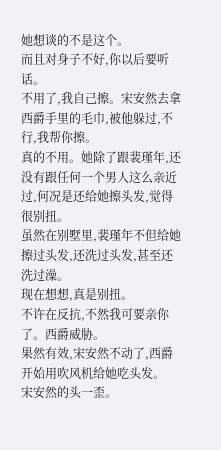她想谈的不是这个。
而且对身子不好,你以后要听话。
不用了,我自己擦。宋安然去拿西爵手里的毛巾,被他躲过,不行,我帮你擦。
真的不用。她除了跟裴瑾年,还没有跟任何一个男人这么亲近过,何况是还给她擦头发,觉得很别扭。
虽然在别墅里,裴瑾年不但给她擦过头发,还洗过头发,甚至还洗过澡。
现在想想,真是别扭。
不许在反抗,不然我可要亲你了。西爵威胁。
果然有效,宋安然不动了,西爵开始用吹风机给她吃头发。
宋安然的头一歪。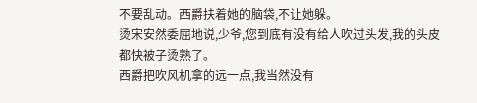不要乱动。西爵扶着她的脑袋,不让她躲。
烫宋安然委屈地说,少爷,您到底有没有给人吹过头发,我的头皮都快被子烫熟了。
西爵把吹风机拿的远一点,我当然没有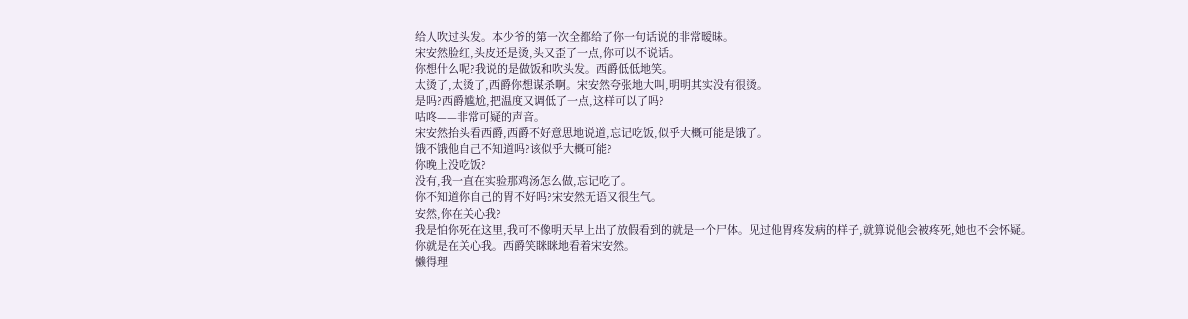给人吹过头发。本少爷的第一次全都给了你一句话说的非常暧昧。
宋安然脸红,头皮还是烫,头又歪了一点,你可以不说话。
你想什么呢?我说的是做饭和吹头发。西爵低低地笑。
太烫了,太烫了,西爵你想谋杀啊。宋安然夸张地大叫,明明其实没有很烫。
是吗?西爵尴尬,把温度又调低了一点,这样可以了吗?
咕咚——非常可疑的声音。
宋安然抬头看西爵,西爵不好意思地说道,忘记吃饭,似乎大概可能是饿了。
饿不饿他自己不知道吗?该似乎大概可能?
你晚上没吃饭?
没有,我一直在实验那鸡汤怎么做,忘记吃了。
你不知道你自己的胃不好吗?宋安然无语又很生气。
安然,你在关心我?
我是怕你死在这里,我可不像明天早上出了放假看到的就是一个尸体。见过他胃疼发病的样子,就算说他会被疼死,她也不会怀疑。
你就是在关心我。西爵笑眯眯地看着宋安然。
懒得理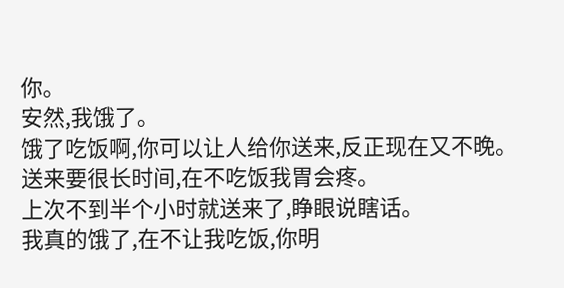你。
安然,我饿了。
饿了吃饭啊,你可以让人给你送来,反正现在又不晚。
送来要很长时间,在不吃饭我胃会疼。
上次不到半个小时就送来了,睁眼说瞎话。
我真的饿了,在不让我吃饭,你明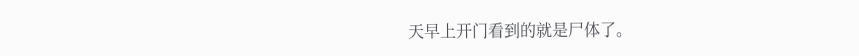天早上开门看到的就是尸体了。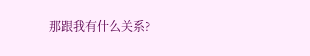那跟我有什么关系?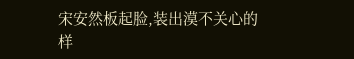宋安然板起脸,装出漠不关心的样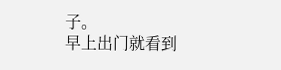子。
早上出门就看到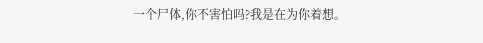一个尸体,你不害怕吗?我是在为你着想。